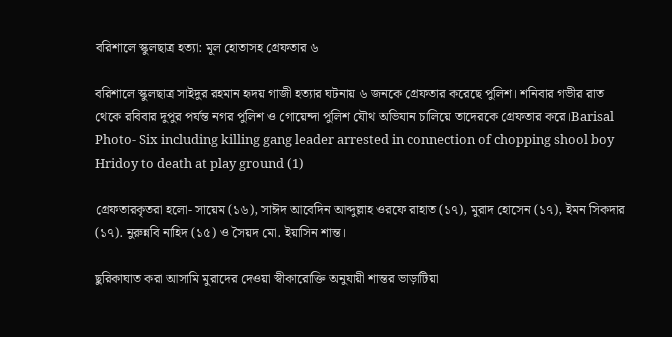বরিশালে স্কুলছাত্র হত্যা: মূল হোতাসহ গ্রেফতার ৬

বরিশালে স্কুলছাত্র সাইদুর রহমান হৃদয় গাজী হত্যার ঘটনায় ৬ জনকে গ্রেফতার করেছে পুলিশ। শনিবার গভীর রাত থেকে রবিবার দুপুর পর্যন্ত নগর পুলিশ ও গোয়েন্দা পুলিশ যৌথ অভিযান চালিয়ে তাদেরকে গ্রেফতার করে।Barisal Photo- Six including killing gang leader arrested in connection of chopping shool boy Hridoy to death at play ground (1)

গ্রেফতারকৃতরা হলো- সায়েম (১৬), সাঈদ আবেদিন আব্দুল্লাহ ওরফে রাহাত (১৭), মুরাদ হোসেন (১৭), ইমন সিকদার (১৭). নুরুন্নবি নাহিদ (১৫) ও সৈয়দ মো. ইয়াসিন শান্ত।

ছুরিকাঘাত করা আসামি মুরাদের দেওয়া স্বীকারোক্তি অনুযায়ী শান্তর ভাড়াটিয়া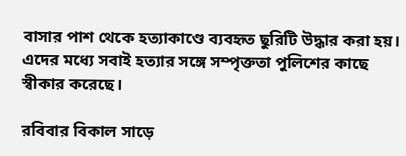বাসার পাশ থেকে হত্যাকাণ্ডে ব্যবহৃত ছুরিটি উদ্ধার করা হয়।
এদের মধ্যে সবাই হত্যার সঙ্গে সম্পৃক্ততা পুলিশের কাছে স্বীকার করেছে।

রবিবার বিকাল সাড়ে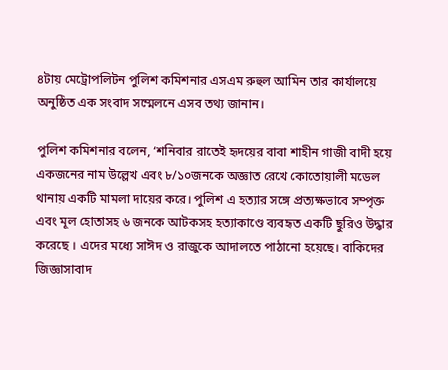৪টায় মেট্রোপলিটন পুলিশ কমিশনার এসএম রুহুল আমিন তার কার্যালয়ে অনুষ্ঠিত এক সংবাদ সম্মেলনে এসব তথ্য জানান।

পুলিশ কমিশনার বলেন, ‘শনিবার রাতেই হৃদয়ের বাবা শাহীন গাজী বাদী হয়ে একজনের নাম উল্লেখ এবং ৮/১০জনকে অজ্ঞাত রেখে কোতোয়ালী মডেল থানায় একটি মামলা দায়ের করে। পুলিশ এ হত্যার সঙ্গে প্রত্যক্ষভাবে সম্পৃক্ত এবং মূল হোতাসহ ৬ জনকে আটকসহ হত্যাকাণ্ডে ব্যবহৃত একটি ছুরিও উদ্ধার করেছে । এদের মধ্যে সাঈদ ও রাজুকে আদালতে পাঠানো হয়েছে। বাকিদের জিজ্ঞাসাবাদ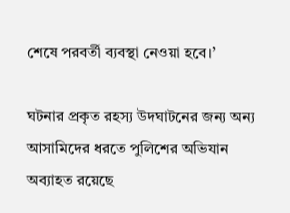শেষে পরবর্তী ব্যবস্থা নেওয়া হবে।’

ঘটনার প্রকৃত রহস্য উদঘাটনের জন্য অন্য আসামিদের ধরতে পুলিশের অভিযান অব্যাহত রয়েছে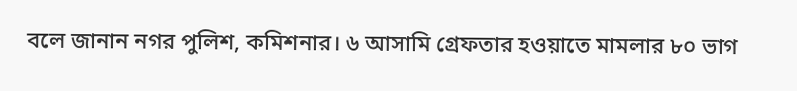বলে জানান নগর পুলিশ, কমিশনার। ৬ আসামি গ্রেফতার হওয়াতে মামলার ৮০ ভাগ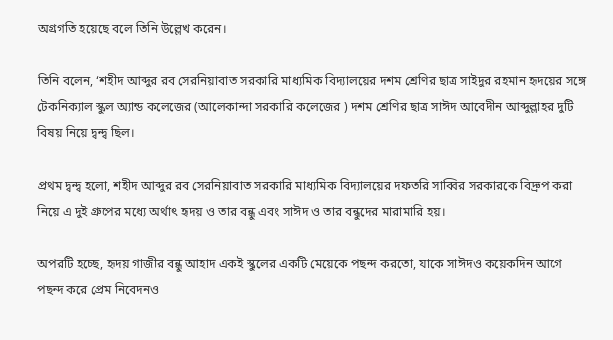অগ্রগতি হয়েছে বলে তিনি উল্লেখ করেন।

তিনি বলেন, ‘শহীদ আব্দুর রব সেরনিয়াবাত সরকারি মাধ্যমিক বিদ্যালয়ের দশম শ্রেণির ছাত্র সাইদুর রহমান হৃদয়ের সঙ্গে টেকনিক্যাল স্কুল অ্যান্ড কলেজের (আলেকান্দা সরকারি কলেজের ) দশম শ্রেণির ছাত্র সাঈদ আবেদীন আব্দুল্লাহর দুটি বিষয় নিয়ে দ্বন্দ্ব ছিল।

প্রথম দ্বন্দ্ব হলো, শহীদ আব্দুর রব সেরনিয়াবাত সরকারি মাধ্যমিক বিদ্যালয়ের দফতরি সাব্বির সরকারকে বিদ্রুপ করা নিয়ে এ দুই গ্রুপের মধ্যে অর্থাৎ হৃদয় ও তার বন্ধু এবং সাঈদ ও তার বন্ধুদের মারামারি হয়।

অপরটি হচ্ছে, হৃদয় গাজীর বন্ধু আহাদ একই স্কুলের একটি মেয়েকে পছন্দ করতো, যাকে সাঈদও কয়েকদিন আগে পছন্দ করে প্রেম নিবেদনও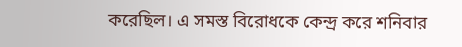করেছিল। এ সমস্ত বিরোধকে কেন্দ্র করে শনিবার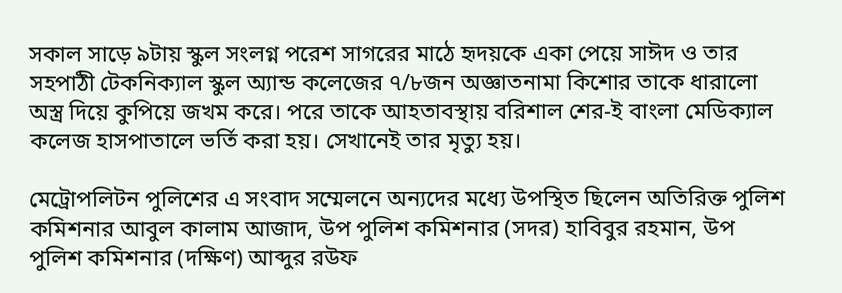সকাল সাড়ে ৯টায় স্কুল সংলগ্ন পরেশ সাগরের মাঠে হৃদয়কে একা পেয়ে সাঈদ ও তার সহপাঠী টেকনিক্যাল স্কুল অ্যান্ড কলেজের ৭/৮জন অজ্ঞাতনামা কিশোর তাকে ধারালো অস্ত্র দিয়ে কুপিয়ে জখম করে। পরে তাকে আহতাবস্থায় বরিশাল শের-ই বাংলা মেডিক্যাল কলেজ হাসপাতালে ভর্তি করা হয়। সেখানেই তার মৃত্যু হয়।

মেট্রোপলিটন পুলিশের এ সংবাদ সম্মেলনে অন্যদের মধ্যে উপস্থিত ছিলেন অতিরিক্ত পুলিশ কমিশনার আবুল কালাম আজাদ, উপ পুলিশ কমিশনার (সদর) হাবিবুর রহমান, উপ পুলিশ কমিশনার (দক্ষিণ) আব্দুর রউফ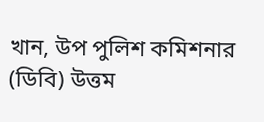খান, উপ পুলিশ কমিশনার (ডিবি) উত্তম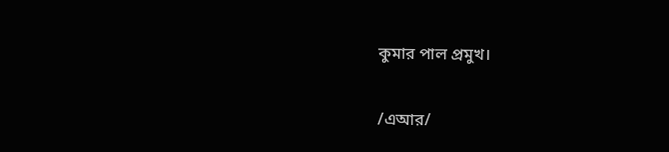কুমার পাল প্রমুখ।

/এআর/